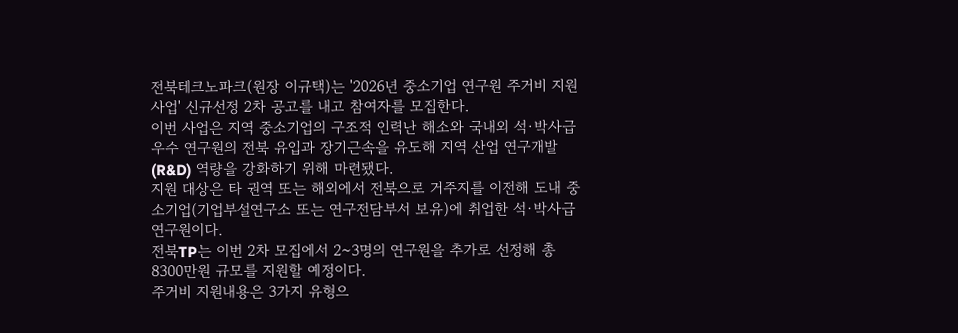전북테크노파크(원장 이규택)는 '2026년 중소기업 연구원 주거비 지원사업' 신규선정 2차 공고를 내고 참여자를 모집한다.
이번 사업은 지역 중소기업의 구조적 인력난 해소와 국내외 석·박사급 우수 연구원의 전북 유입과 장기근속을 유도해 지역 산업 연구개발(R&D) 역량을 강화하기 위해 마련됐다.
지원 대상은 타 권역 또는 해외에서 전북으로 거주지를 이전해 도내 중소기업(기업부설연구소 또는 연구전담부서 보유)에 취업한 석·박사급 연구원이다.
전북TP는 이번 2차 모집에서 2~3명의 연구원을 추가로 선정해 총 8300만원 규모를 지원할 예정이다.
주거비 지원내용은 3가지 유형으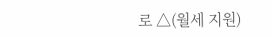로 △(월세 지원)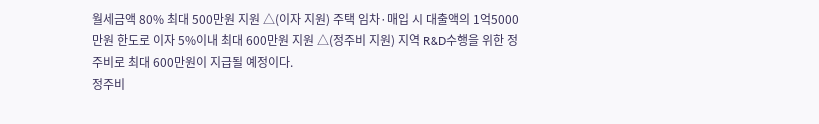월세금액 80% 최대 500만원 지원 △(이자 지원) 주택 임차·매입 시 대출액의 1억5000만원 한도로 이자 5%이내 최대 600만원 지원 △(정주비 지원) 지역 R&D수행을 위한 정주비로 최대 600만원이 지급될 예정이다.
정주비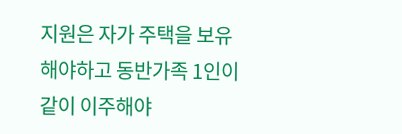지원은 자가 주택을 보유해야하고 동반가족 1인이 같이 이주해야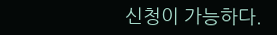신청이 가능하다.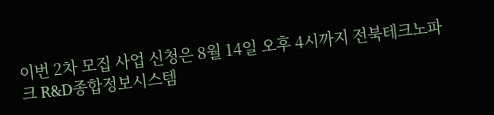이번 2차 모집 사업 신청은 8월 14일 오후 4시까지 전북테크노파크 R&D종합정보시스템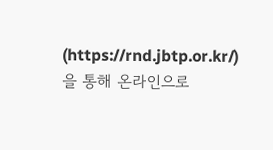(https://rnd.jbtp.or.kr/)을 통해 온라인으로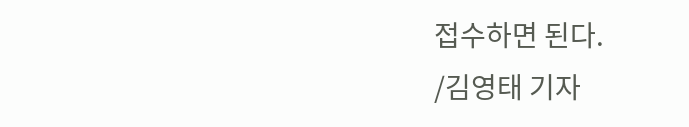접수하면 된다.
/김영태 기자